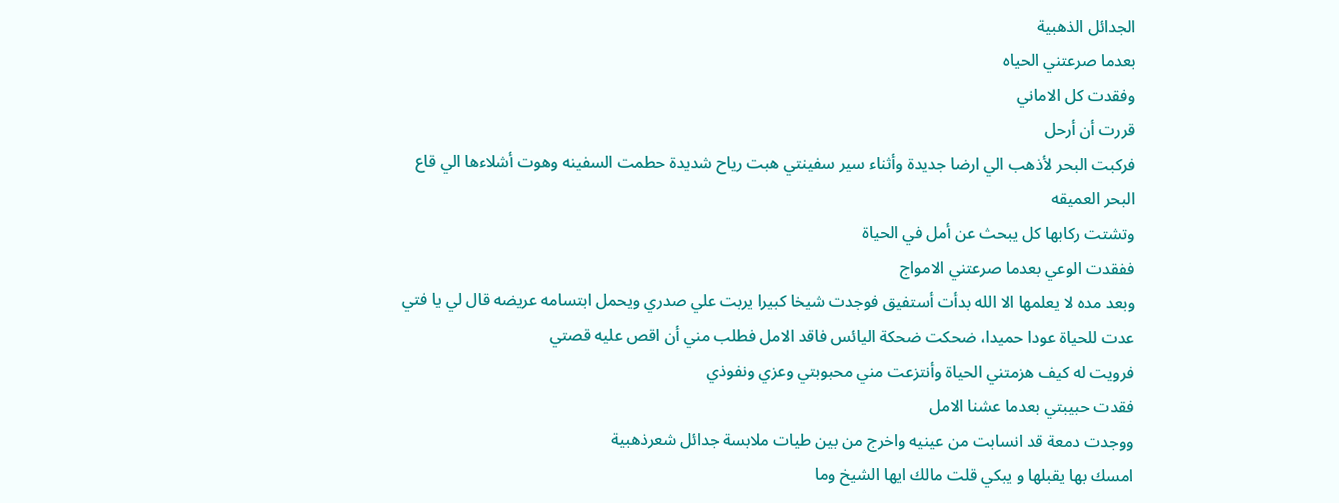الجدائل الذهبية
بعدما صرعتني الحياه
وفقدت كل الاماني
قررت أن أرحل
فركبت البحر لأذهب الي ارضا جديدة وأثناء سير سفينتي هبت رياح شديدة حطمت السفينه وهوت أشلاءها الي قاع البحر العميقه
وتشتت ركابها كل يبحث عن أمل في الحياة
ففقدت الوعي بعدما صرعتني الامواج
وبعد مده لا يعلمها الا الله بدأت أستفيق فوجدت شيخا كبيرا يربت علي صدري ويحمل ابتسامه عريضه قال لي يا فتي عدت للحياة عودا حميدا، ضحكت ضحكة اليائس فاقد الامل فطلب مني أن اقص عليه قصتي
فرويت له كيف هزمتني الحياة وأنتزعت مني محبوبتي وعزي ونفوذي
فقدت حبيبتي بعدما عشنا الامل
ووجدت دمعة قد انسابت من عينيه واخرج من بين طيات ملابسة جدائل شعرذهبية
امسك بها يقبلها و يبكي قلت مالك ايها الشيخ وما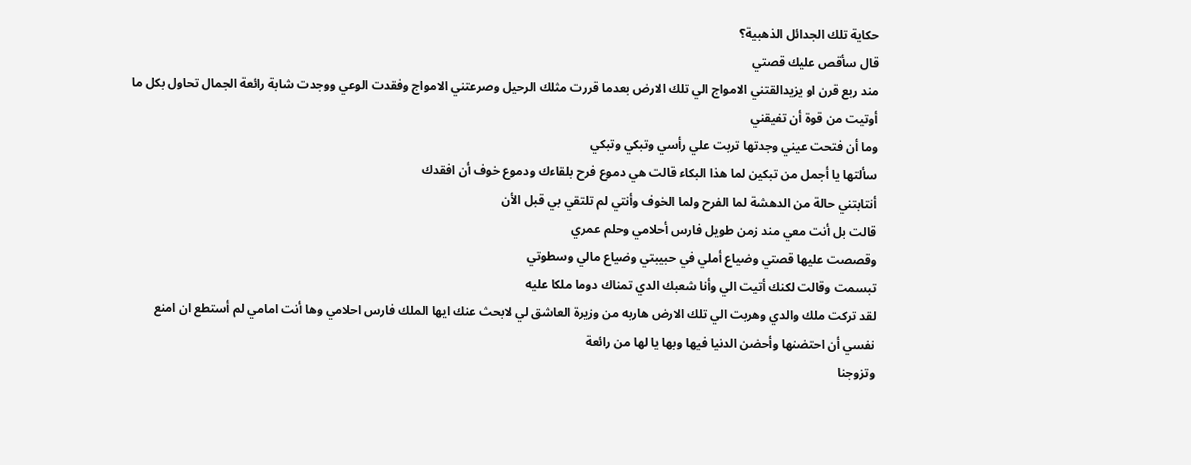حكاية تلك الجدائل الذهبية؟
قال سأقص عليك قصتي
مند ربع قرن او يزيدالقتني الامواج الي تلك الارض بعدما قررت مثلك الرحيل وصرعتني الامواج وفقدت الوعي ووجدت شابة رائعة الجمال تحاول بكل ما أوتيت من قوة أن تفيقني
وما أن فتحت عيني وجدتها تربت علي رأسي وتبكي وتبكي
سألتها يا أجمل من تبكين لما هذا البكاء قالت هي دموع فرح بلقاءك ودموع خوف أن افقدك
أنتابتني حالة من الدهشة لما الفرح ولما الخوف وأنتي لم تلتقي بي قبل الأن
قالت بل أنت معي مند زمن طويل فارس أحلامي وحلم عمري
وقصصت عليها قصتي وضياع أملي في حبيبتي وضياع مالي وسطوتي
تبسمت وقالت لكنك أتيت الي وأنا شعبك الدي تمناك دوما ملكا عليه
لقد تركت ملك والدي وهربت الي تلك الارض هاربه من وزيرة العاشق لي لابحث عنك ايها الملك فارس احلامي وها أنت امامي لم أستطع ان امنع نفسي أن احتضنها وأحضن الدنيا فيها وبها يا لها من رائعة
وتزوجنا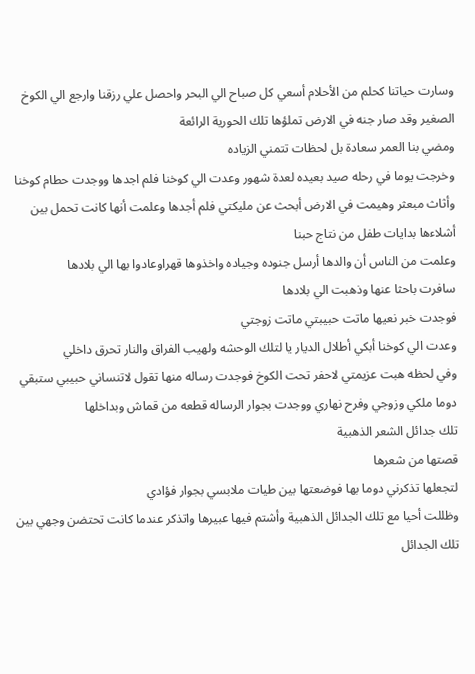وسارت حياتنا كحلم من الأحلام أسعي كل صباح الي البحر واحصل علي رزقنا وارجع الي الكوخ الصغير وقد صار جنه في الارض تملؤها تلك الحورية الرائعة
ومضي بنا العمر سعادة بل لحظات تتمني الزياده
وخرجت يوما في رحله صيد بعيده لعدة شهور وعدت الي كوخنا فلم اجدها ووجدت حطام كوخنا وأثاث مبعثر وهيمت في الارض أبحث عن مليكتي فلم أجدها وعلمت أنها كانت تحمل بين أشلاءها بدايات طفل من نتاج حبنا
وعلمت من الناس أن والدها أرسل جنوده وجياده واخذوها قهراوعادوا بها الي بلادها
سافرت باحثا عنها وذهبت الي بلادها
فوجدت خبر نعيها ماتت حبيبتي ماتت زوجتي
وعدت الي كوخنا أبكي أطلال الديار يا لتلك الوحشه ولهيب الفراق والنار تحرق داخلي
وفي لحظه هبت عزيمتي لاحفر تحت الكوخ فوجدت رساله منها تقول لاتنساني حبيبي ستبقي دوما ملكي وزوجي وفرح نهاري ووجدت بجوار الرساله قطعه من قماش وبداخلها
تلك جدائل الشعر الذهبية
قصتها من شعرها
لتجعلها تذكرني دوما بها فوضعتها بين طيات ملابسي بجوار فؤادي
وظللت أحيا مع تلك الجدائل الذهبية وأشتم فيها عبيرها واتذكر عندما كانت تحتضن وجهي بين تلك الجدائل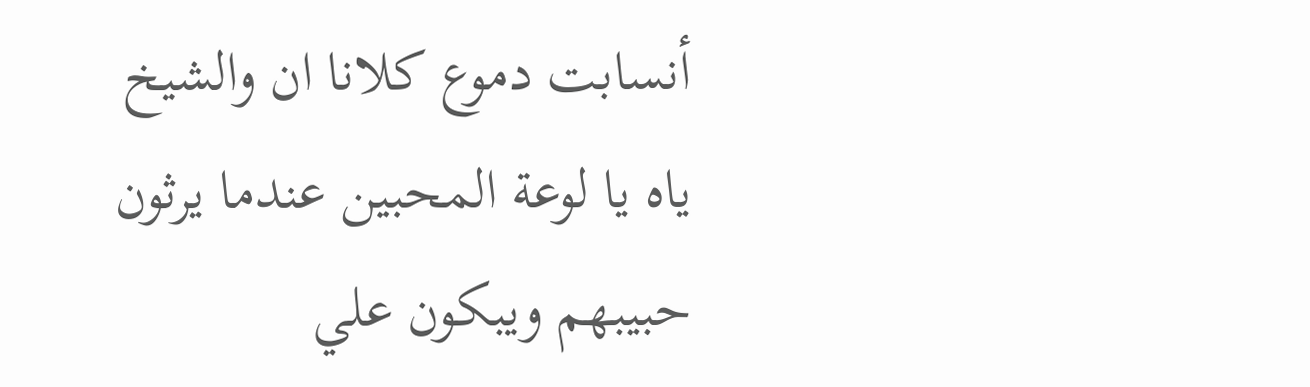أنسابت دموع كلانا ان والشيخ ياه يا لوعة المحبين عندما يرثون حبيبهم ويبكون علي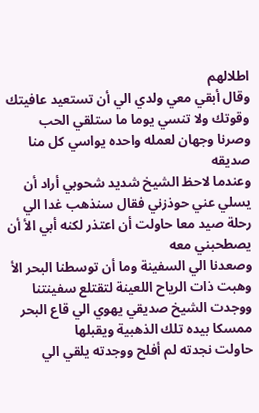اطلالهم
وقال أبقي معي ولدي الي أن تستعيد عافيتك وقوتك ولا تنسي يوما ما ستلقي الحب
وصرنا وجهان لعمله واحده يواسي كل منا صديقه
وعندما لاحظ الشيخ شديد شحوبي أراد أن يسلي عني حوذزني فقال سنذهب غدا الي رحلة صيد معا حاولت أن اعتذر لكنه أبي الأ أن يصطحبني معه
وصعدنا الي السفينة وما أن توسطنا البحر الأ وهبت ذات الرياح اللعينة لتقتلع سفينتنا
ووجدت الشيخ صديقي يهوي الي قاع البحر ممسكا بيده تلك الذهبية ويقبلها
حاولت نجدته لم أفلح ووجدته يلقي الي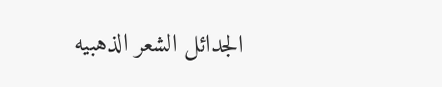الجدائل الشعر الذهبيه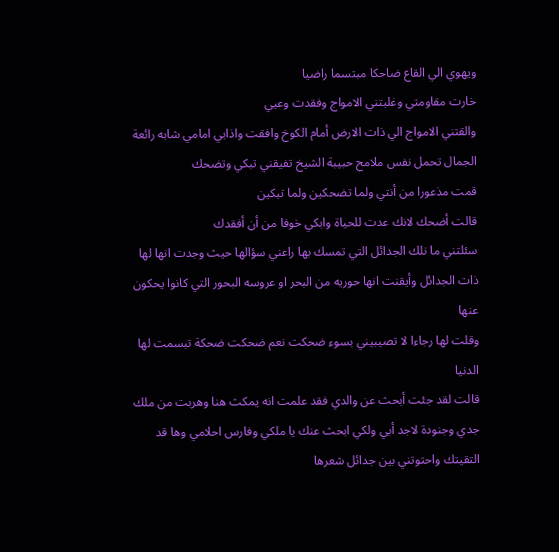ويهوي الي القاع ضاحكا مبتسما راضيا
خارت مقاومتي وغلبتني الامواج وفقدت وعيي
والقتني الامواج الي ذات الارض أمام الكوخ وافقت واذابي امامي شابه رائعة الجمال تحمل نفس ملامح حبيبة الشيخ تفيقني تبكي وتضحك
قمت مذعورا من أنتي ولما تضحكين ولما تبكين
قالت أضحك لانك عدت للحياة وابكي خوفا من أن أفقدك
سئلتني ما نلك الجدائل التي تمسك بها راعني سؤالها حيث وجدت انها لها ذات الجدائل وأيقنت انها حوريه من البحر او عروسه البحور التي كانوا يحكون عنها
وقلت لها رجاءا لا تصيبيني بسوء ضحكت نعم ضحكت ضحكة تبسمت لها الدنيا
قالت لقد جئت أبحث عن والدي فقد علمت انه يمكث هنا وهربت من ملك جدي وجنودة لاجد أبي ولكي ابحث عنك يا ملكي وفارس احلامي وها قد التقيتك واحتوتني بين جدائل شعرها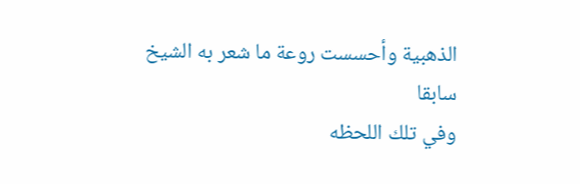الذهبية وأحسست روعة ما شعر به الشيخ سابقا
وفي تلك اللحظه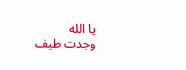يا الله
وجدت طيف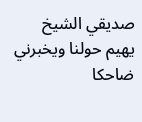صديقي الشيخ يهيم حولنا ويخبرني ضاحكا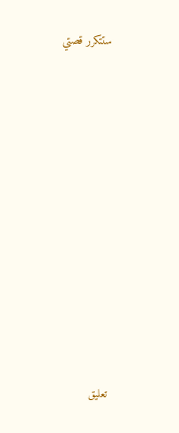ستتكرر قصتي












تعليق